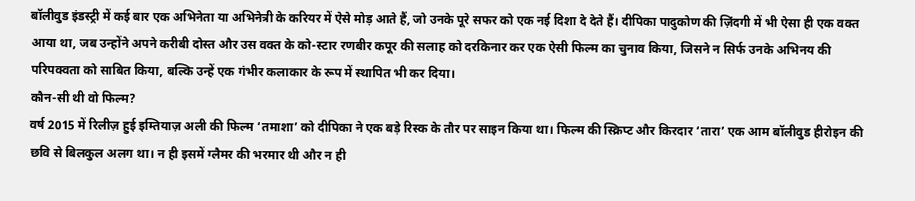बॉलीवुड इंडस्ट्री में कई बार एक अभिनेता या अभिनेत्री के करियर में ऐसे मोड़ आते हैं, जो उनके पूरे सफर को एक नई दिशा दे देते हैं। दीपिका पादुकोण की ज़िंदगी में भी ऐसा ही एक वक्त आया था, जब उन्होंने अपने करीबी दोस्त और उस वक्त के को-स्टार रणबीर कपूर की सलाह को दरकिनार कर एक ऐसी फिल्म का चुनाव किया, जिसने न सिर्फ उनके अभिनय की परिपक्वता को साबित किया, बल्कि उन्हें एक गंभीर कलाकार के रूप में स्थापित भी कर दिया।
कौन-सी थी वो फिल्म?
वर्ष 2015 में रिलीज़ हुई इम्तियाज़ अली की फिल्म ‘तमाशा’ को दीपिका ने एक बड़े रिस्क के तौर पर साइन किया था। फिल्म की स्क्रिप्ट और किरदार ‘तारा’ एक आम बॉलीवुड हीरोइन की छवि से बिलकुल अलग था। न ही इसमें ग्लैमर की भरमार थी और न ही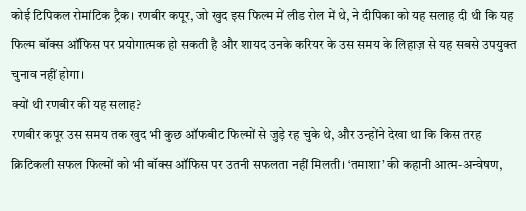कोई टिपिकल रोमांटिक ट्रैक। रणबीर कपूर, जो खुद इस फिल्म में लीड रोल में थे, ने दीपिका को यह सलाह दी थी कि यह फिल्म बॉक्स ऑफिस पर प्रयोगात्मक हो सकती है और शायद उनके करियर के उस समय के लिहाज़ से यह सबसे उपयुक्त चुनाव नहीं होगा।
क्यों थी रणबीर की यह सलाह?
रणबीर कपूर उस समय तक खुद भी कुछ ऑफबीट फिल्मों से जुड़े रह चुके थे, और उन्होंने देखा था कि किस तरह क्रिटिकली सफल फिल्मों को भी बॉक्स ऑफिस पर उतनी सफलता नहीं मिलती। ‘तमाशा’ की कहानी आत्म-अन्वेषण,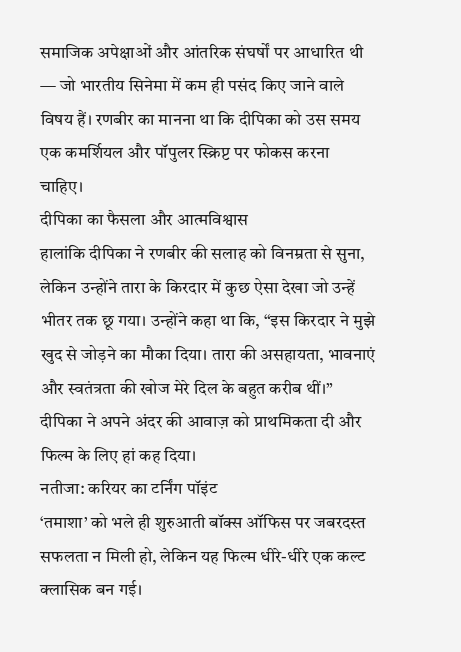समाजिक अपेक्षाओं और आंतरिक संघर्षों पर आधारित थी — जो भारतीय सिनेमा में कम ही पसंद किए जाने वाले विषय हैं। रणबीर का मानना था कि दीपिका को उस समय एक कमर्शियल और पॉपुलर स्क्रिप्ट पर फोकस करना चाहिए।
दीपिका का फैसला और आत्मविश्वास
हालांकि दीपिका ने रणबीर की सलाह को विनम्रता से सुना, लेकिन उन्होंने तारा के किरदार में कुछ ऐसा देखा जो उन्हें भीतर तक छू गया। उन्होंने कहा था कि, “इस किरदार ने मुझे खुद से जोड़ने का मौका दिया। तारा की असहायता, भावनाएं और स्वतंत्रता की खोज मेरे दिल के बहुत करीब थीं।” दीपिका ने अपने अंदर की आवाज़ को प्राथमिकता दी और फिल्म के लिए हां कह दिया।
नतीजा: करियर का टर्निंग पॉइंट
‘तमाशा’ को भले ही शुरुआती बॉक्स ऑफिस पर जबरदस्त सफलता न मिली हो, लेकिन यह फिल्म धीरे-धीरे एक कल्ट क्लासिक बन गई।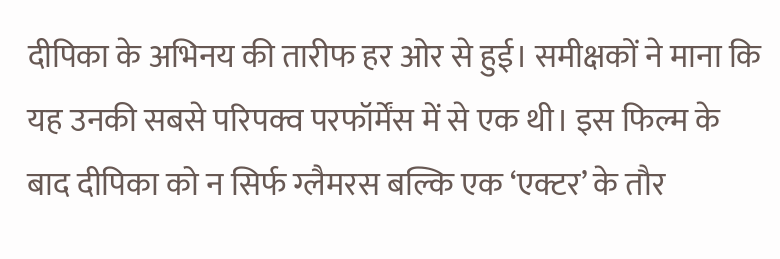दीपिका के अभिनय की तारीफ हर ओर से हुई। समीक्षकों ने माना कि यह उनकी सबसे परिपक्व परफॉर्मेंस में से एक थी। इस फिल्म के बाद दीपिका को न सिर्फ ग्लैमरस बल्कि एक ‘एक्टर’ के तौर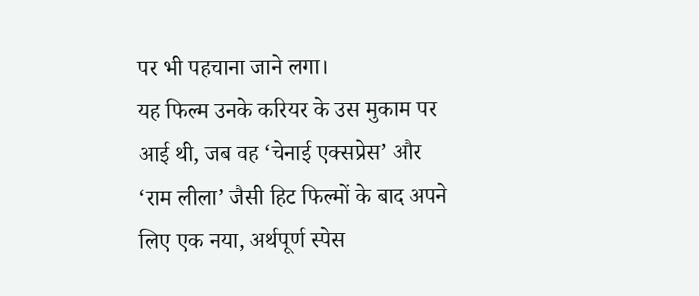पर भी पहचाना जाने लगा।
यह फिल्म उनके करियर के उस मुकाम पर आई थी, जब वह ‘चेनाई एक्सप्रेस’ और ‘राम लीला’ जैसी हिट फिल्मों के बाद अपने लिए एक नया, अर्थपूर्ण स्पेस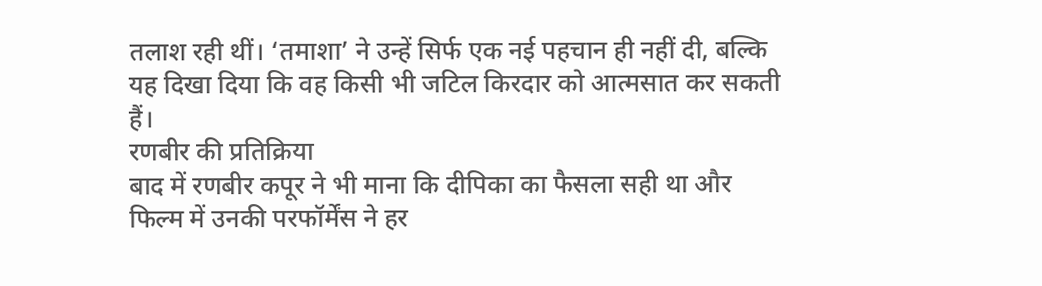तलाश रही थीं। ‘तमाशा’ ने उन्हें सिर्फ एक नई पहचान ही नहीं दी, बल्कि यह दिखा दिया कि वह किसी भी जटिल किरदार को आत्मसात कर सकती हैं।
रणबीर की प्रतिक्रिया
बाद में रणबीर कपूर ने भी माना कि दीपिका का फैसला सही था और फिल्म में उनकी परफॉर्मेंस ने हर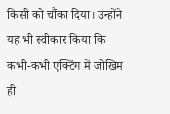किसी को चौंका दिया। उन्होंने यह भी स्वीकार किया कि कभी-कभी एक्टिंग में जोखिम ही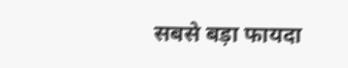सबसे बड़ा फायदा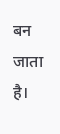बन जाता है।